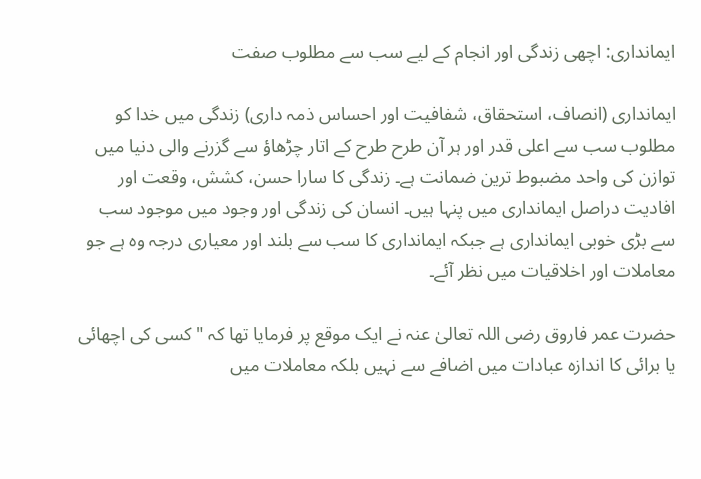ایمانداری: اچھی زندگی اور انجام کے لیے سب سے مطلوب صفت

ایمانداری (انصاف، استحقاق، شفافیت اور احساس ذمہ داری) زندگی میں خدا کو مطلوب سب سے اعلی قدر اور ہر آن طرح طرح کے اتار چڑھاؤ سے گزرنے والی دنیا میں توازن کی واحد مضبوط ترین ضمانت ہے۔ زندگی کا سارا حسن، کشش، وقعت اور افادیت دراصل ایمانداری میں پنہا ہیں۔ انسان کی زندگی اور وجود میں موجود سب سے بڑی خوبی ایمانداری ہے جبکہ ایمانداری کا سب سے بلند اور معیاری درجہ وہ ہے جو معاملات اور اخلاقیات میں نظر آئے۔

حضرت عمر فاروق رضی اللہ تعالیٰ عنہ نے ایک موقع پر فرمایا تھا کہ "کسی کی اچھائی یا برائی کا اندازہ عبادات میں اضافے سے نہیں بلکہ معاملات میں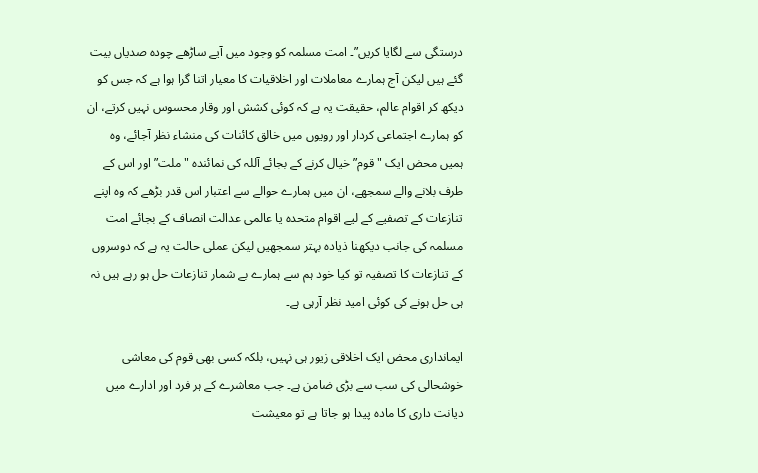درستگی سے لگایا کریں”۔ امت مسلمہ کو وجود میں آیے ساڑھے چودہ صدیاں بیت گئے ہیں لیکن آج ہمارے معاملات اور اخلاقیات کا معیار اتنا گرا ہوا ہے کہ جس کو دیکھ کر اقوام عالم، حقیقت یہ ہے کہ کوئی کشش اور وقار محسوس نہیں کرتے، ان کو ہمارے اجتماعی کردار اور رویوں میں خالق کائنات کی منشاء نظر آجائے، وہ ہمیں محض ایک "قوم” خیال کرنے کے بجائے آللہ کی نمائندہ "ملت” اور اس کے طرف بلانے والے سمجھے، ان میں ہمارے حوالے سے اعتبار اس قدر بڑھے کہ وہ اپنے تنازعات کے تصفیے کے لیے اقوام متحدہ یا عالمی عدالت انصاف کے بجائے امت مسلمہ کی جانب دیکھنا ذیادہ بہتر سمجھیں لیکن عملی حالت یہ ہے کہ دوسروں کے تنازعات کا تصفیہ تو کیا خود ہم سے ہمارے بے شمار تنازعات حل ہو رہے ہیں نہ ہی حل ہونے کی کوئی امید نظر آرہی ہے۔

ایمانداری محض ایک اخلاقی زیور ہی نہیں، بلکہ کسی بھی قوم کی معاشی خوشحالی کی سب سے بڑی ضامن ہے۔ جب معاشرے کے ہر فرد اور ادارے میں دیانت داری کا مادہ پیدا ہو جاتا ہے تو معیشت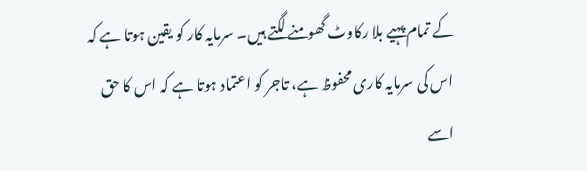کے تمام پہیے بلا رکاوٹ گھومنے لگتے ہیں۔ سرمایہ کار کو یقین ہوتا ہے کہ اس کی سرمایہ کاری محفوظ ہے، تاجر کو اعتماد ہوتا ہے کہ اس کا حق اسے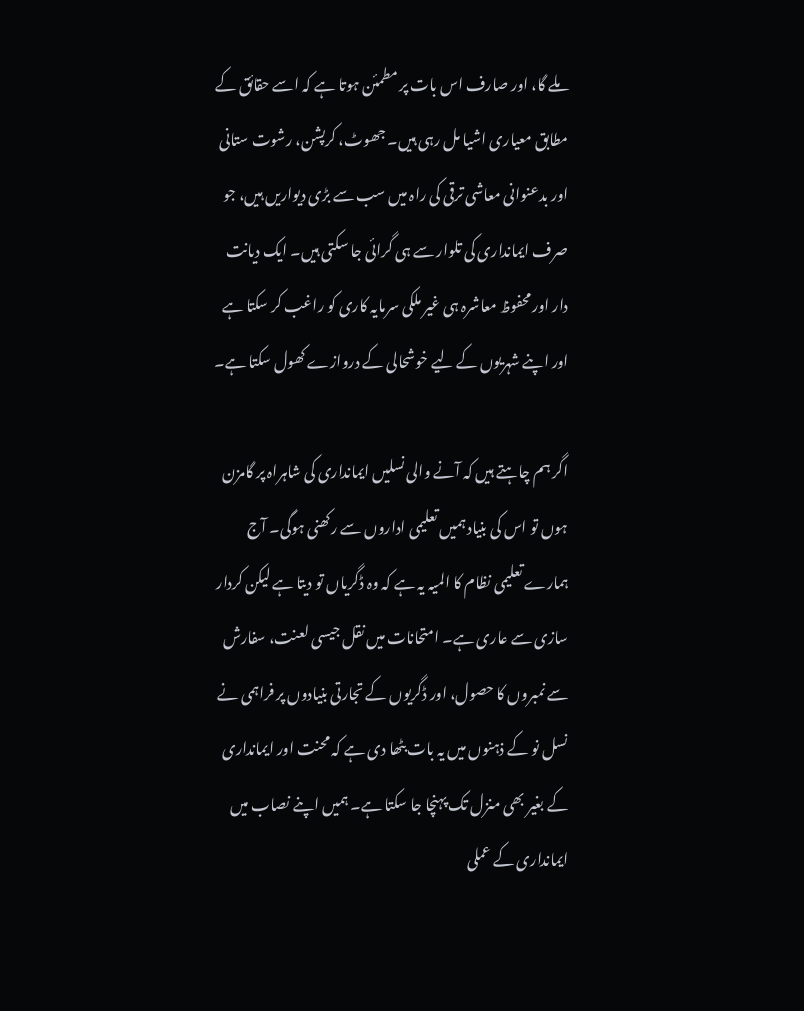ملے گا، اور صارف اس بات پر مطمئن ہوتا ہے کہ اسے حقائق کے مطابق معیاری اشیا مل رہی ہیں۔ جھوٹ، کرپشن، رشوت ستانی اور بدعنوانی معاشی ترقی کی راہ میں سب سے بڑی دیواریں ہیں، جو صرف ایمانداری کی تلوار سے ہی گرائی جا سکتی ہیں۔ ایک دیانت دار اور محفوظ معاشرہ ہی غیر ملکی سرمایہ کاری کو راغب کر سکتا ہے اور اپنے شہریوں کے لیے خوشحالی کے دروازے کھول سکتا ہے۔

اگر ہم چاہتے ہیں کہ آنے والی نسلیں ایمانداری کی شاہراہ پر گامزن ہوں تو اس کی بنیاد ہمیں تعلیمی اداروں سے رکھنی ہوگی۔ آج ہمارے تعلیمی نظام کا المیہ یہ ہے کہ وہ ڈگریاں تو دیتا ہے لیکن کردار سازی سے عاری ہے۔ امتحانات میں نقل جیسی لعنت، سفارش سے نمبروں کا حصول، اور ڈگریوں کے تجارتی بنیادوں پر فراہمی نے نسل نو کے ذہنوں میں یہ بات بٹھا دی ہے کہ محنت اور ایمانداری کے بغیر بھی منزل تک پہنچا جا سکتا ہے۔ ہمیں اپنے نصاب میں ایمانداری کے عملی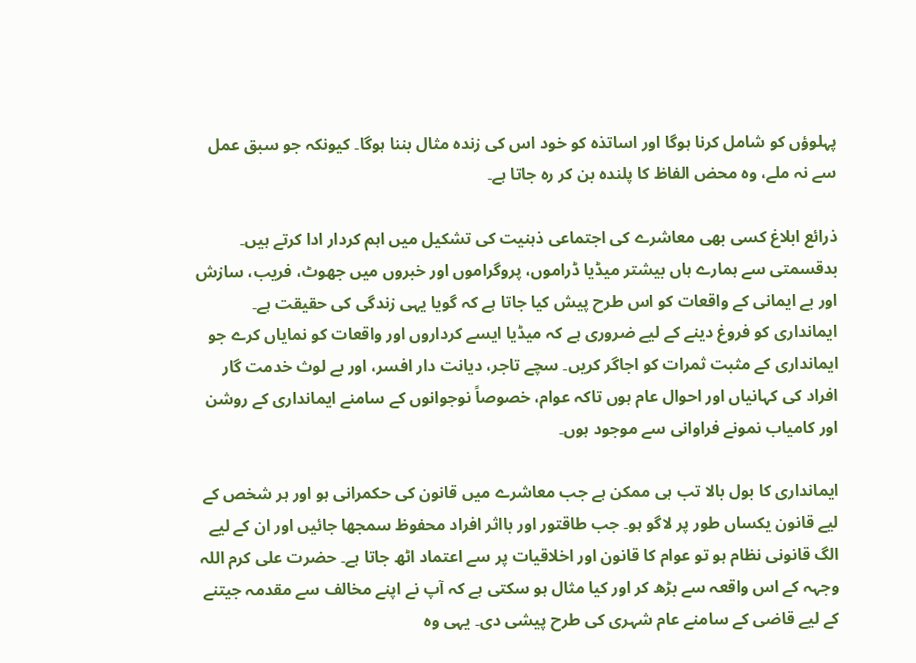پہلوؤں کو شامل کرنا ہوگا اور اساتذہ کو خود اس کی زندہ مثال بننا ہوگا۔ کیونکہ جو سبق عمل سے نہ ملے، وہ محض الفاظ کا پلندہ بن کر رہ جاتا ہے۔

ذرائع ابلاغ کسی بھی معاشرے کی اجتماعی ذہنیت کی تشکیل میں اہم کردار ادا کرتے ہیں۔ بدقسمتی سے ہمارے ہاں بیشتر میڈیا ڈراموں، پروگراموں اور خبروں میں جھوٹ، فریب، سازش اور بے ایمانی کے واقعات کو اس طرح پیش کیا جاتا ہے کہ گویا یہی زندگی کی حقیقت ہے۔ ایمانداری کو فروغ دینے کے لیے ضروری ہے کہ میڈیا ایسے کرداروں اور واقعات کو نمایاں کرے جو ایمانداری کے مثبت ثمرات کو اجاگر کریں۔ سچے تاجر، دیانت دار افسر، اور بے لوث خدمت گار افراد کی کہانیاں اور احوال عام ہوں تاکہ عوام، خصوصاً نوجوانوں کے سامنے ایمانداری کے روشن اور کامیاب نمونے فراوانی سے موجود ہوں۔

ایمانداری کا بول بالا تب ہی ممکن ہے جب معاشرے میں قانون کی حکمرانی ہو اور ہر شخص کے لیے قانون یکساں طور پر لاگو ہو۔ جب طاقتور اور بااثر افراد محفوظ سمجھا جائیں اور ان کے لیے الگ قانونی نظام ہو تو عوام کا قانون اور اخلاقیات پر سے اعتماد اٹھ جاتا ہے۔ حضرت علی کرم اللہ وجہہ کے اس واقعہ سے بڑھ کر اور کیا مثال ہو سکتی ہے کہ آپ نے اپنے مخالف سے مقدمہ جیتنے کے لیے قاضی کے سامنے عام شہری کی طرح پیشی دی۔ یہی وہ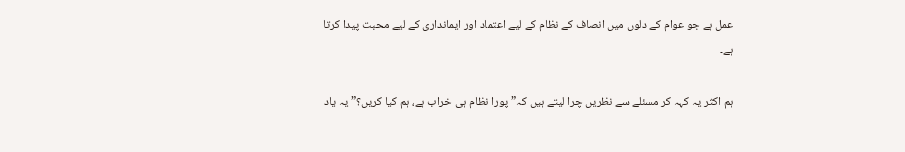عمل ہے جو عوام کے دلوں میں انصاف کے نظام کے لیے اعتماد اور ایمانداری کے لیے محبت پیدا کرتا ہے۔

ہم اکثر یہ کہہ کر مسئلے سے نظریں چرا لیتے ہیں کہ”پورا نظام ہی خراب ہے، ہم کیا کریں؟” یہ یاد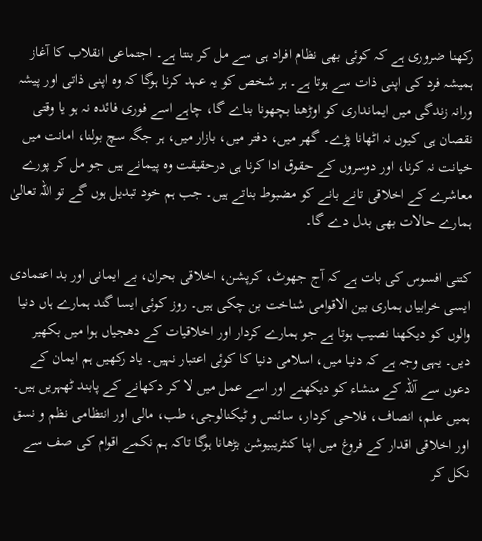رکھنا ضروری ہے کہ کوئی بھی نظام افراد ہی سے مل کر بنتا ہے۔ اجتماعی انقلاب کا آغاز ہمیشہ فرد کی اپنی ذات سے ہوتا ہے۔ ہر شخص کو یہ عہد کرنا ہوگا کہ وہ اپنی ذاتی اور پیشہ ورانہ زندگی میں ایمانداری کو اوڑھنا بچھونا بناے گا، چاہے اسے فوری فائدہ نہ ہو یا وقتی نقصان ہی کیوں نہ اٹھانا پڑے۔ گھر میں، دفتر میں، بازار میں، ہر جگہ سچ بولنا، امانت میں خیانت نہ کرنا، اور دوسروں کے حقوق ادا کرنا ہی درحقیقت وہ پیمانے ہیں جو مل کر پورے معاشرے کے اخلاقی تانے بانے کو مضبوط بناتے ہیں۔ جب ہم خود تبدیل ہوں گے تو اللہ تعالیٰ ہمارے حالات بھی بدل دے گا۔

کتنی افسوس کی بات ہے کہ آج جھوٹ، کرپشن، اخلاقی بحران، بے ایمانی اور بد اعتمادی ایسی خرابیاں ہماری بین الاقوامی شناخت بن چکی ہیں۔ روز کوئی ایسا گند ہمارے ہاں دنیا والوں کو دیکھنا نصیب ہوتا ہے جو ہمارے کردار اور اخلاقیات کے دھجیاں ہوا میں بکھیر دیں۔ یہی وجہ ہے کہ دنیا میں، اسلامی دنیا کا کوئی اعتبار نہیں۔ یاد رکھیں ہم ایمان کے دعوں سے آللہ کے منشاء کو دیکھنے اور اسے عمل میں لا کر دکھانے کے پابند ٹھہریں ہیں۔ ہمیں علم، انصاف، فلاحی کردار، سائنس و ٹیکنالوجی، طب، مالی اور انتظامی نظم و نسق اور اخلاقی اقدار کے فروغ میں اپنا کنٹریبیوشن بڑھانا ہوگا تاکہ ہم نکمے اقوام کی صف سے نکل کر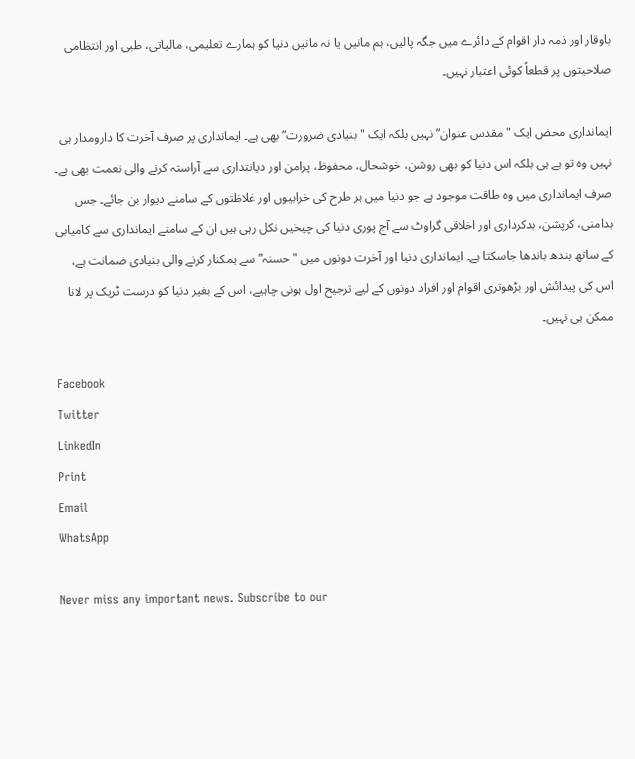باوقار اور ذمہ دار اقوام کے دائرے میں جگہ پالیں، ہم مانیں یا نہ مانیں دنیا کو ہمارے تعلیمی، مالیاتی، طبی اور انتظامی صلاحیتوں پر قطعاً کوئی اعتبار نہیں۔

ایمانداری محض ایک "مقدس عنوان” نہیں بلکہ ایک "بنیادی ضرورت” بھی ہے۔ ایمانداری پر صرف آخرت کا دارومدار ہی نہیں وہ تو ہے ہی بلکہ اس دنیا کو بھی روشن، خوشحال، محفوظ، پرامن اور دیانتداری سے آراستہ کرنے والی نعمت بھی ہے۔ صرف ایمانداری میں وہ طاقت موجود ہے جو دنیا میں ہر طرح کی خرابیوں اور غلاظتوں کے سامنے دیوار بن جائے۔ جس بدامنی، کرپشن، بدکرداری اور اخلاقی گراوٹ سے آج پوری دنیا کی چیخیں نکل رہی ہیں ان کے سامنے ایمانداری سے کامیابی کے ساتھ بندھ باندھا جاسکتا ہے۔ ایمانداری دنیا اور آخرت دونوں میں "حسنہ” سے ہمکنار کرنے والی بنیادی ضمانت ہے، اس کی پیدائش اور بڑھوتری اقوام اور افراد دونوں کے لیے ترجیح اول ہونی چاہیے، اس کے بغیر دنیا کو درست ٹریک پر لانا ممکن ہی نہیں۔

Facebook
Twitter
LinkedIn
Print
Email
WhatsApp

Never miss any important news. Subscribe to our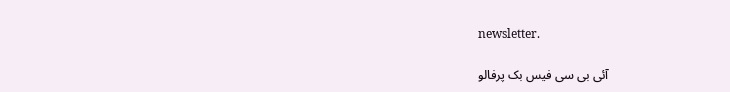newsletter.

آئی بی سی فیس بک پرفالو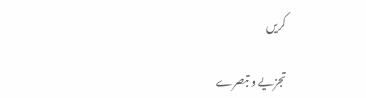کریں

تجزیے و تبصرے